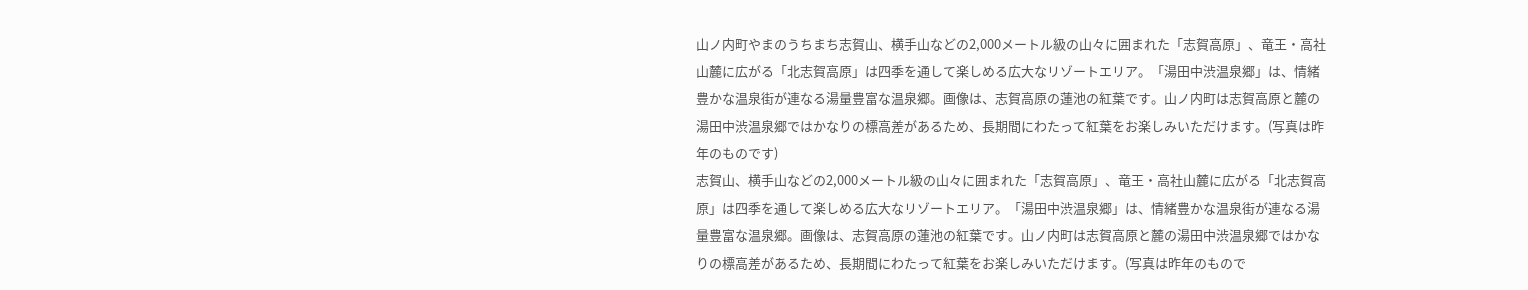山ノ内町やまのうちまち志賀山、横手山などの2,000メートル級の山々に囲まれた「志賀高原」、竜王・高社山麓に広がる「北志賀高原」は四季を通して楽しめる広大なリゾートエリア。「湯田中渋温泉郷」は、情緒豊かな温泉街が連なる湯量豊富な温泉郷。画像は、志賀高原の蓮池の紅葉です。山ノ内町は志賀高原と麓の湯田中渋温泉郷ではかなりの標高差があるため、長期間にわたって紅葉をお楽しみいただけます。(写真は昨年のものです)
志賀山、横手山などの2,000メートル級の山々に囲まれた「志賀高原」、竜王・高社山麓に広がる「北志賀高原」は四季を通して楽しめる広大なリゾートエリア。「湯田中渋温泉郷」は、情緒豊かな温泉街が連なる湯量豊富な温泉郷。画像は、志賀高原の蓮池の紅葉です。山ノ内町は志賀高原と麓の湯田中渋温泉郷ではかなりの標高差があるため、長期間にわたって紅葉をお楽しみいただけます。(写真は昨年のもので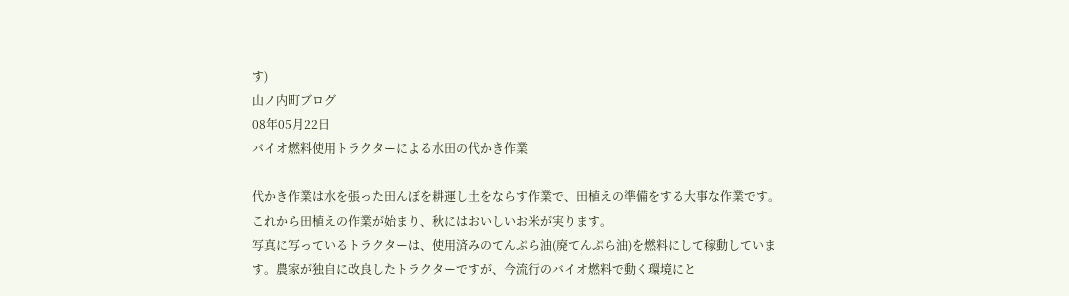す)
山ノ内町ブログ
08年05月22日
バイオ燃料使用トラクターによる水田の代かき作業

代かき作業は水を張った田んぼを耕運し土をならす作業で、田植えの準備をする大事な作業です。これから田植えの作業が始まり、秋にはおいしいお米が実ります。
写真に写っているトラクターは、使用済みのてんぷら油(廃てんぷら油)を燃料にして稼動しています。農家が独自に改良したトラクターですが、今流行のバイオ燃料で動く環境にと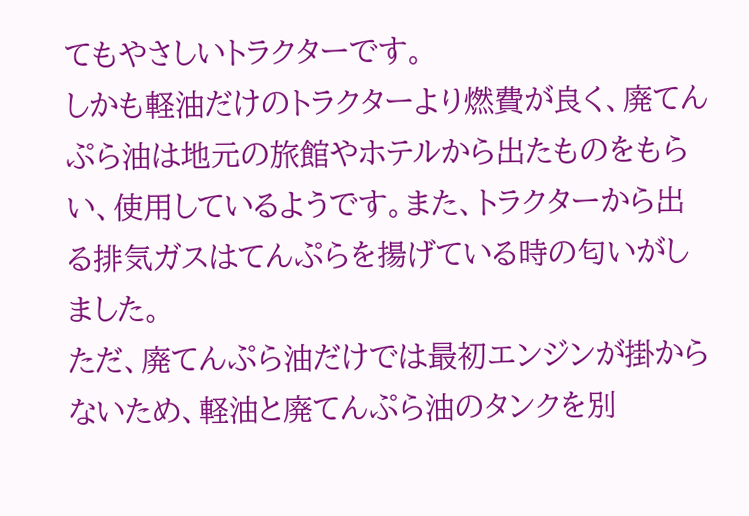てもやさしいトラクターです。
しかも軽油だけのトラクターより燃費が良く、廃てんぷら油は地元の旅館やホテルから出たものをもらい、使用しているようです。また、トラクターから出る排気ガスはてんぷらを揚げている時の匂いがしました。
ただ、廃てんぷら油だけでは最初エンジンが掛からないため、軽油と廃てんぷら油のタンクを別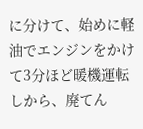に分けて、始めに軽油でエンジンをかけて3分ほど暖機運転しから、廃てん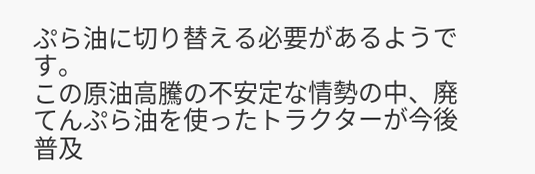ぷら油に切り替える必要があるようです。
この原油高騰の不安定な情勢の中、廃てんぷら油を使ったトラクターが今後普及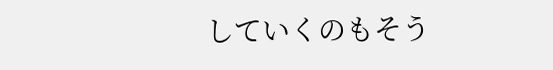していくのもそう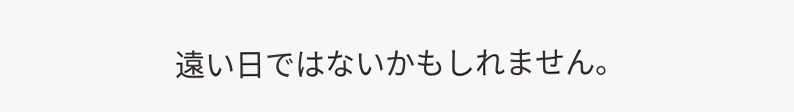遠い日ではないかもしれません。